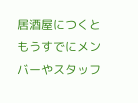居酒屋につくと
もうすでにメンバーやスタッフ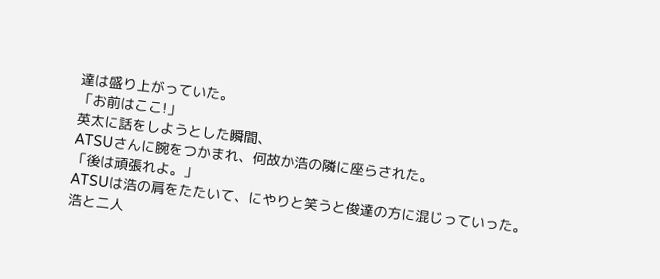達は盛り上がっていた。
「お前はここ!」
英太に話をしようとした瞬間、
ATSUさんに腕をつかまれ、何故か浩の隣に座らされた。
「後は頑張れよ。」
ATSUは浩の肩をたたいて、にやりと笑うと俊達の方に混じっていった。
浩と二人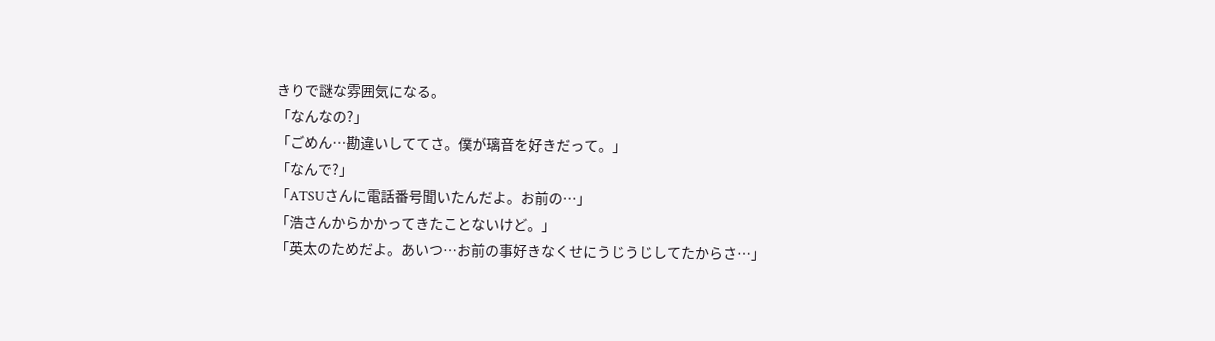きりで謎な雰囲気になる。
「なんなの?」
「ごめん…勘違いしててさ。僕が璃音を好きだって。」
「なんで?」
「ATSUさんに電話番号聞いたんだよ。お前の…」
「浩さんからかかってきたことないけど。」
「英太のためだよ。あいつ…お前の事好きなくせにうじうじしてたからさ…」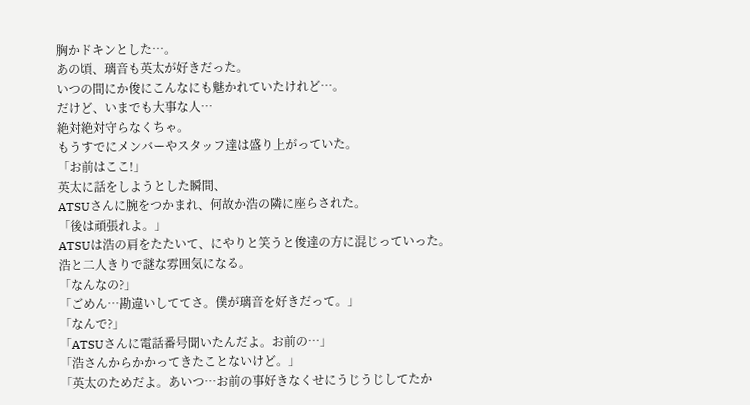胸かドキンとした…。
あの頃、璃音も英太が好きだった。
いつの間にか俊にこんなにも魅かれていたけれど…。
だけど、いまでも大事な人…
絶対絶対守らなくちゃ。
もうすでにメンバーやスタッフ達は盛り上がっていた。
「お前はここ!」
英太に話をしようとした瞬間、
ATSUさんに腕をつかまれ、何故か浩の隣に座らされた。
「後は頑張れよ。」
ATSUは浩の肩をたたいて、にやりと笑うと俊達の方に混じっていった。
浩と二人きりで謎な雰囲気になる。
「なんなの?」
「ごめん…勘違いしててさ。僕が璃音を好きだって。」
「なんで?」
「ATSUさんに電話番号聞いたんだよ。お前の…」
「浩さんからかかってきたことないけど。」
「英太のためだよ。あいつ…お前の事好きなくせにうじうじしてたか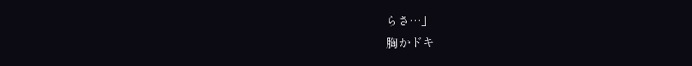らさ…」
胸かドキ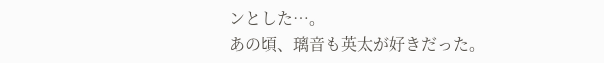ンとした…。
あの頃、璃音も英太が好きだった。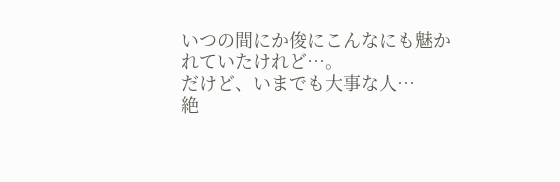いつの間にか俊にこんなにも魅かれていたけれど…。
だけど、いまでも大事な人…
絶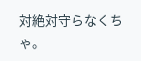対絶対守らなくちゃ。